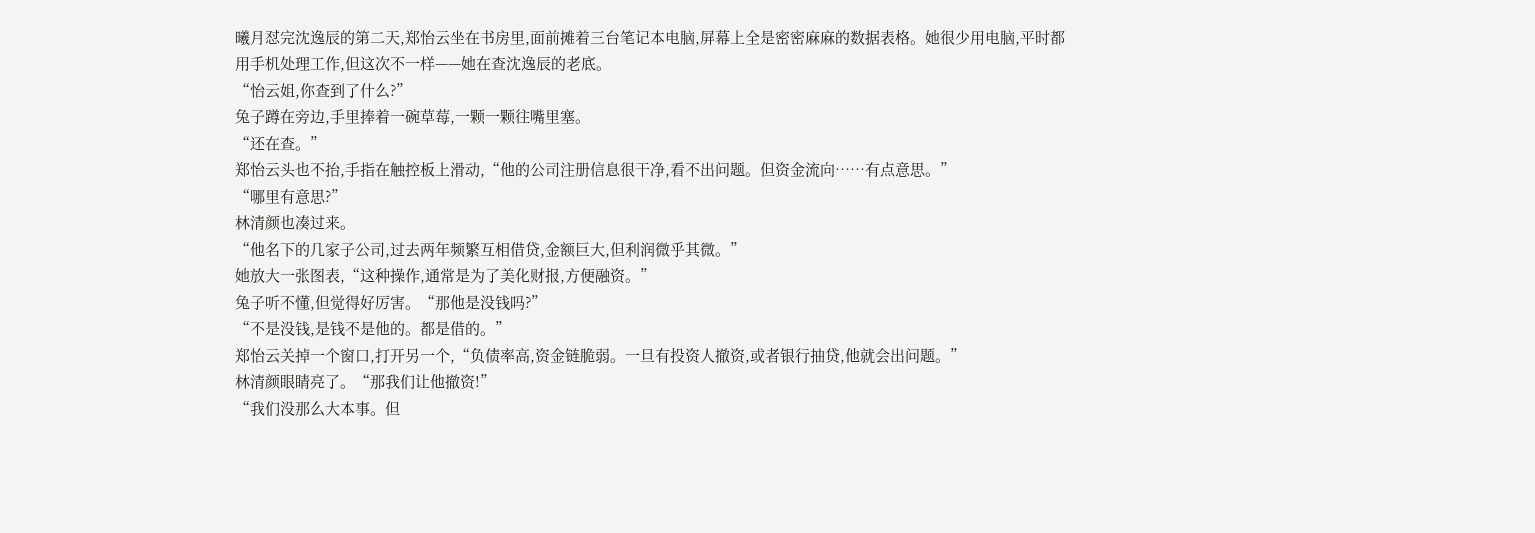曦月怼完沈逸辰的第二天,郑怡云坐在书房里,面前摊着三台笔记本电脑,屏幕上全是密密麻麻的数据表格。她很少用电脑,平时都用手机处理工作,但这次不一样——她在查沈逸辰的老底。
“怡云姐,你查到了什么?”
兔子蹲在旁边,手里捧着一碗草莓,一颗一颗往嘴里塞。
“还在查。”
郑怡云头也不抬,手指在触控板上滑动,“他的公司注册信息很干净,看不出问题。但资金流向……有点意思。”
“哪里有意思?”
林清颜也凑过来。
“他名下的几家子公司,过去两年频繁互相借贷,金额巨大,但利润微乎其微。”
她放大一张图表,“这种操作,通常是为了美化财报,方便融资。”
兔子听不懂,但觉得好厉害。“那他是没钱吗?”
“不是没钱,是钱不是他的。都是借的。”
郑怡云关掉一个窗口,打开另一个,“负债率高,资金链脆弱。一旦有投资人撤资,或者银行抽贷,他就会出问题。”
林清颜眼睛亮了。“那我们让他撤资!”
“我们没那么大本事。但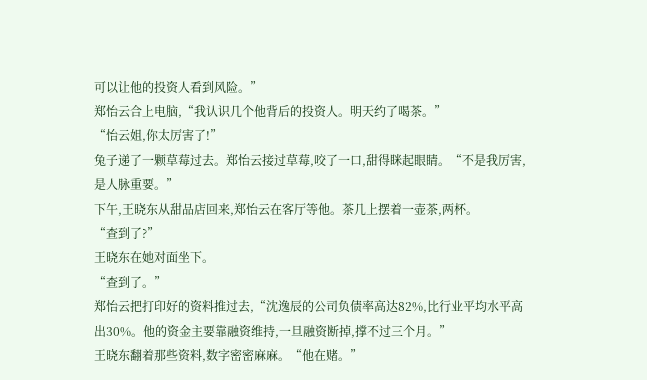可以让他的投资人看到风险。”
郑怡云合上电脑,“我认识几个他背后的投资人。明天约了喝茶。”
“怡云姐,你太厉害了!”
兔子递了一颗草莓过去。郑怡云接过草莓,咬了一口,甜得眯起眼睛。“不是我厉害,是人脉重要。”
下午,王晓东从甜品店回来,郑怡云在客厅等他。茶几上摆着一壶茶,两杯。
“查到了?”
王晓东在她对面坐下。
“查到了。”
郑怡云把打印好的资料推过去,“沈逸辰的公司负债率高达82%,比行业平均水平高出30%。他的资金主要靠融资维持,一旦融资断掉,撑不过三个月。”
王晓东翻着那些资料,数字密密麻麻。“他在赌。”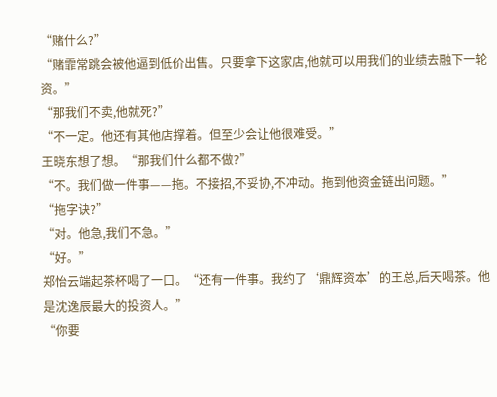“赌什么?”
“赌霏常跳会被他逼到低价出售。只要拿下这家店,他就可以用我们的业绩去融下一轮资。”
“那我们不卖,他就死?”
“不一定。他还有其他店撑着。但至少会让他很难受。”
王晓东想了想。“那我们什么都不做?”
“不。我们做一件事——拖。不接招,不妥协,不冲动。拖到他资金链出问题。”
“拖字诀?”
“对。他急,我们不急。”
“好。”
郑怡云端起茶杯喝了一口。“还有一件事。我约了‘鼎辉资本’的王总,后天喝茶。他是沈逸辰最大的投资人。”
“你要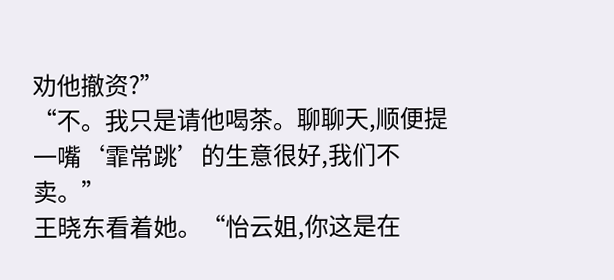劝他撤资?”
“不。我只是请他喝茶。聊聊天,顺便提一嘴‘霏常跳’的生意很好,我们不卖。”
王晓东看着她。“怡云姐,你这是在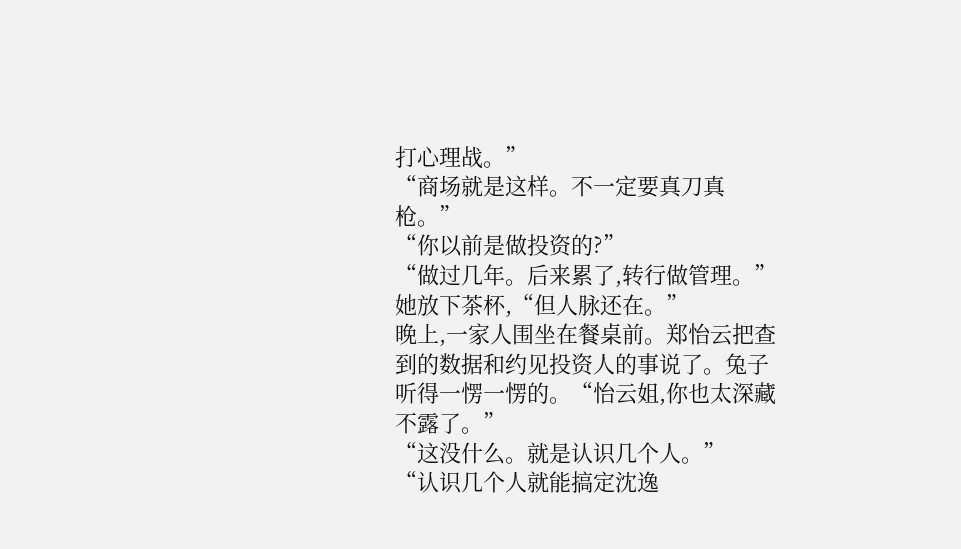打心理战。”
“商场就是这样。不一定要真刀真枪。”
“你以前是做投资的?”
“做过几年。后来累了,转行做管理。”
她放下茶杯,“但人脉还在。”
晚上,一家人围坐在餐桌前。郑怡云把查到的数据和约见投资人的事说了。兔子听得一愣一愣的。“怡云姐,你也太深藏不露了。”
“这没什么。就是认识几个人。”
“认识几个人就能搞定沈逸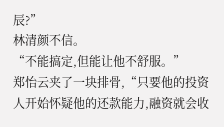辰?”
林清颜不信。
“不能搞定,但能让他不舒服。”
郑怡云夹了一块排骨,“只要他的投资人开始怀疑他的还款能力,融资就会收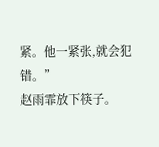紧。他一紧张,就会犯错。”
赵雨霏放下筷子。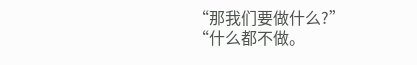“那我们要做什么?”
“什么都不做。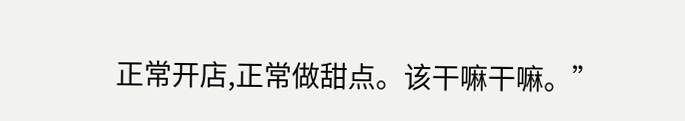正常开店,正常做甜点。该干嘛干嘛。”